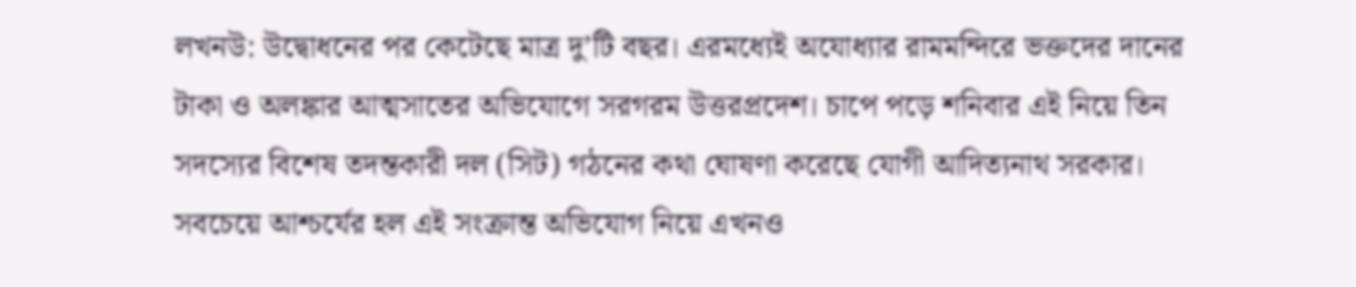লখনউ: উদ্বোধনের পর কেটেছে মাত্র দু’টি বছর। এরমধ্যেই অযোধ্যার রামমন্দিরে ভক্তদের দানের টাকা ও অলঙ্কার আত্মসাতের অভিযোগে সরগরম উত্তরপ্রদেশ। চাপে পড়ে শনিবার এই নিয়ে তিন সদস্যের বিশেষ তদন্তকারী দল (সিট) গঠনের কথা ঘোষণা করেছে যোগী আদিত্যনাথ সরকার। সবচেয়ে আশ্চর্যের হল এই সংক্রান্ত অভিযোগ নিয়ে এখনও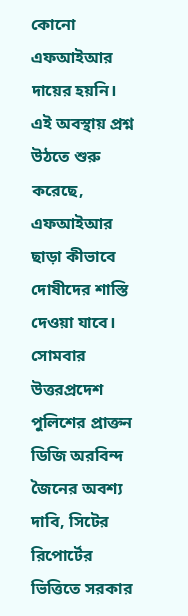কোনো এফআইআর দায়ের হয়নি। এই অবস্থায় প্রশ্ন উঠতে শুরু করেছে, এফআইআর ছাড়া কীভাবে দোষীদের শাস্তি দেওয়া যাবে। সোমবার উত্তরপ্রদেশ পুলিশের প্রাক্তন ডিজি অরবিন্দ জৈনের অবশ্য দাবি, সিটের রিপোর্টের ভিত্তিতে সরকার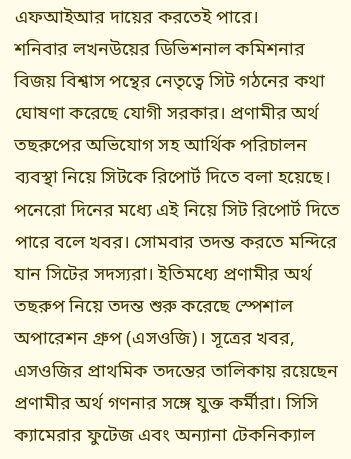এফআইআর দায়ের করতেই পারে।
শনিবার লখনউয়ের ডিভিশনাল কমিশনার বিজয় বিশ্বাস পন্থের নেতৃত্বে সিট গঠনের কথা ঘোষণা করেছে যোগী সরকার। প্রণামীর অর্থ তছরুপের অভিযোগ সহ আর্থিক পরিচালন ব্যবস্থা নিয়ে সিটকে রিপোর্ট দিতে বলা হয়েছে। পনেরো দিনের মধ্যে এই নিয়ে সিট রিপোর্ট দিতে পারে বলে খবর। সোমবার তদন্ত করতে মন্দিরে যান সিটের সদস্যরা। ইতিমধ্যে প্রণামীর অর্থ তছরুপ নিয়ে তদন্ত শুরু করেছে স্পেশাল অপারেশন গ্রুপ (এসওজি)। সূত্রের খবর, এসওজির প্রাথমিক তদন্তের তালিকায় রয়েছেন প্রণামীর অর্থ গণনার সঙ্গে যুক্ত কর্মীরা। সিসি ক্যামেরার ফুটেজ এবং অন্যানা টেকনিক্যাল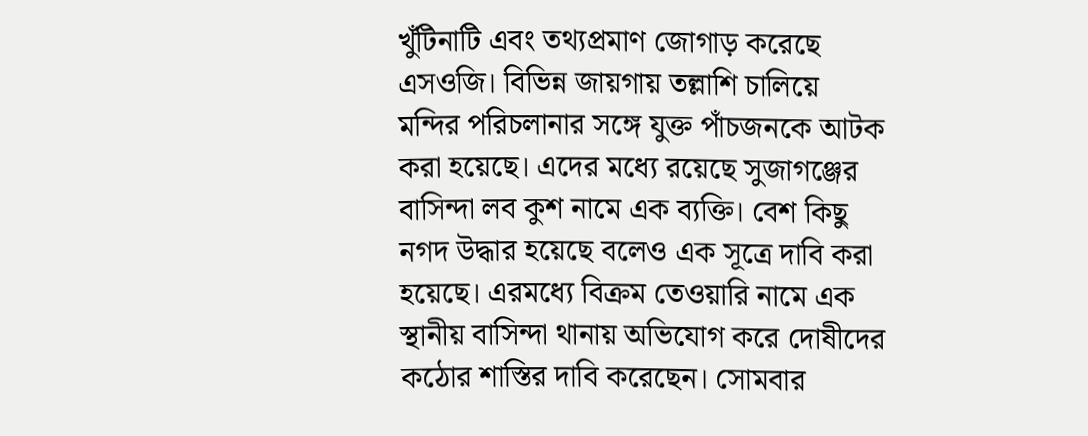খুঁটিনাটি এবং তথ্যপ্রমাণ জোগাড় করেছে এসওজি। বিভিন্ন জায়গায় তল্লাশি চালিয়ে মন্দির পরিচলানার সঙ্গে যুক্ত পাঁচজনকে আটক করা হয়েছে। এদের মধ্যে রয়েছে সুজাগঞ্জের বাসিন্দা লব কুশ নামে এক ব্যক্তি। বেশ কিছু নগদ উদ্ধার হয়েছে বলেও এক সূত্রে দাবি করা হয়েছে। এরমধ্যে বিক্রম তেওয়ারি নামে এক স্থানীয় বাসিন্দা থানায় অভিযোগ করে দোষীদের কঠোর শাস্তির দাবি করেছেন। সোমবার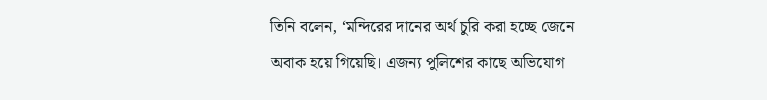তিনি বলেন, ‘মন্দিরের দানের অর্থ চুরি করা হচ্ছে জেনে অবাক হয়ে গিয়েছি। এজন্য পুলিশের কাছে অভিযোগ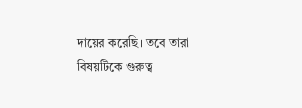দায়ের করেছি। তবে তারা বিষয়টিকে গুরুত্ব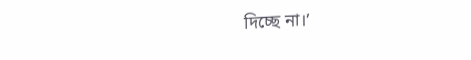দিচ্ছে না।’